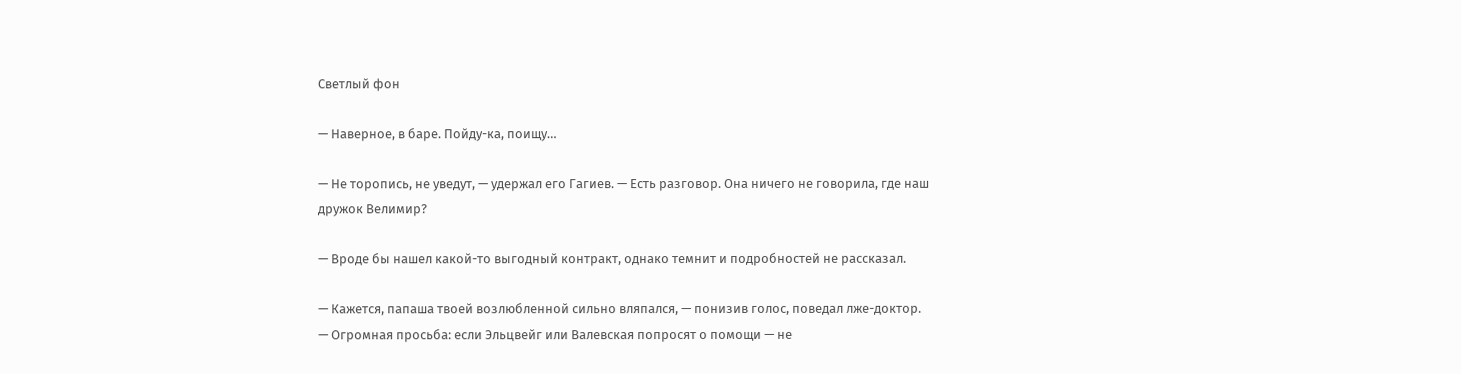Светлый фон

— Наверное, в баре. Пойду-ка, поищу…

— Не торопись, не уведут, — удержал его Гагиев. — Есть разговор. Она ничего не говорила, где наш дружок Велимир?

— Вроде бы нашел какой-то выгодный контракт, однако темнит и подробностей не рассказал.

— Кажется, папаша твоей возлюбленной сильно вляпался, — понизив голос, поведал лже-доктор. — Огромная просьба: если Эльцвейг или Валевская попросят о помощи — не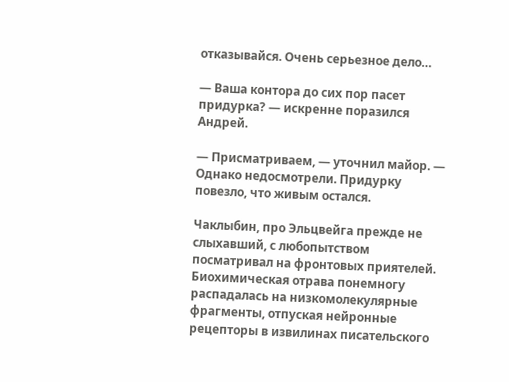отказывайся. Очень серьезное дело…

— Ваша контора до сих пор пасет придурка? — искренне поразился Андрей.

— Присматриваем, — уточнил майор. — Однако недосмотрели. Придурку повезло, что живым остался.

Чаклыбин, про Эльцвейга прежде не слыхавший, с любопытством посматривал на фронтовых приятелей. Биохимическая отрава понемногу распадалась на низкомолекулярные фрагменты, отпуская нейронные рецепторы в извилинах писательского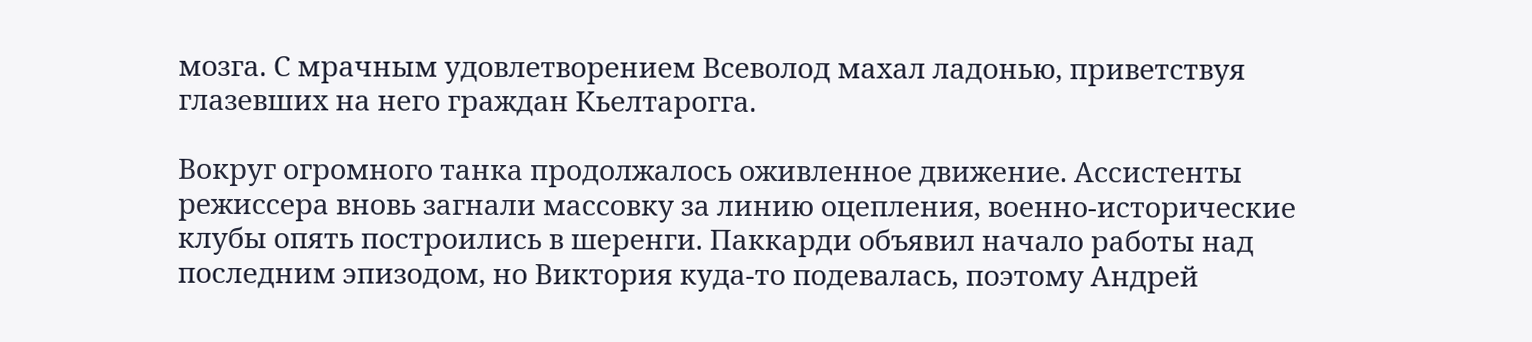мозга. С мрачным удовлетворением Всеволод махал ладонью, приветствуя глазевших на него граждан Кьелтарогга.

Вокруг огромного танка продолжалось оживленное движение. Ассистенты режиссера вновь загнали массовку за линию оцепления, военно-исторические клубы опять построились в шеренги. Паккарди объявил начало работы над последним эпизодом, но Виктория куда-то подевалась, поэтому Андрей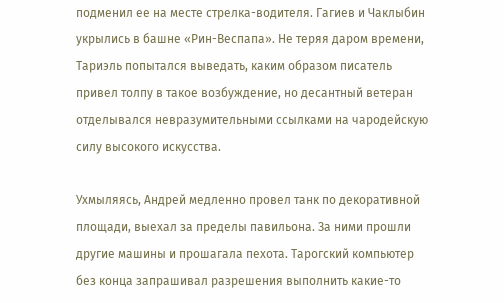подменил ее на месте стрелка-водителя. Гагиев и Чаклыбин укрылись в башне «Рин-Веспапа». Не теряя даром времени, Тариэль попытался выведать, каким образом писатель привел толпу в такое возбуждение, но десантный ветеран отделывался невразумительными ссылками на чародейскую силу высокого искусства.

Ухмыляясь, Андрей медленно провел танк по декоративной площади, выехал за пределы павильона. За ними прошли другие машины и прошагала пехота. Тарогский компьютер без конца запрашивал разрешения выполнить какие-то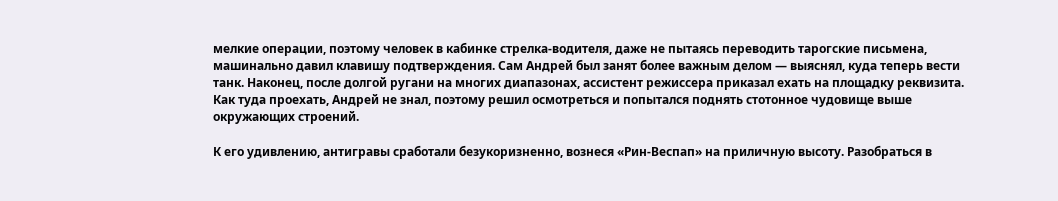мелкие операции, поэтому человек в кабинке стрелка-водителя, даже не пытаясь переводить тарогские письмена, машинально давил клавишу подтверждения. Сам Андрей был занят более важным делом — выяснял, куда теперь вести танк. Наконец, после долгой ругани на многих диапазонах, ассистент режиссера приказал ехать на площадку реквизита. Как туда проехать, Андрей не знал, поэтому решил осмотреться и попытался поднять стотонное чудовище выше окружающих строений.

К его удивлению, антигравы сработали безукоризненно, вознеся «Рин-Веспап» на приличную высоту. Разобраться в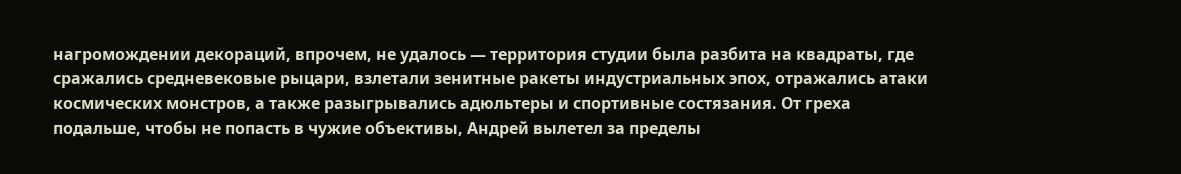нагромождении декораций, впрочем, не удалось — территория студии была разбита на квадраты, где сражались средневековые рыцари, взлетали зенитные ракеты индустриальных эпох, отражались атаки космических монстров, а также разыгрывались адюльтеры и спортивные состязания. От греха подальше, чтобы не попасть в чужие объективы, Андрей вылетел за пределы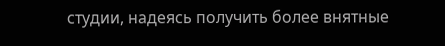студии, надеясь получить более внятные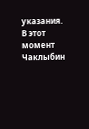указания. В этот момент Чаклыбин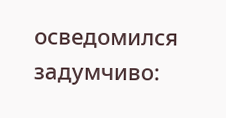осведомился задумчиво: